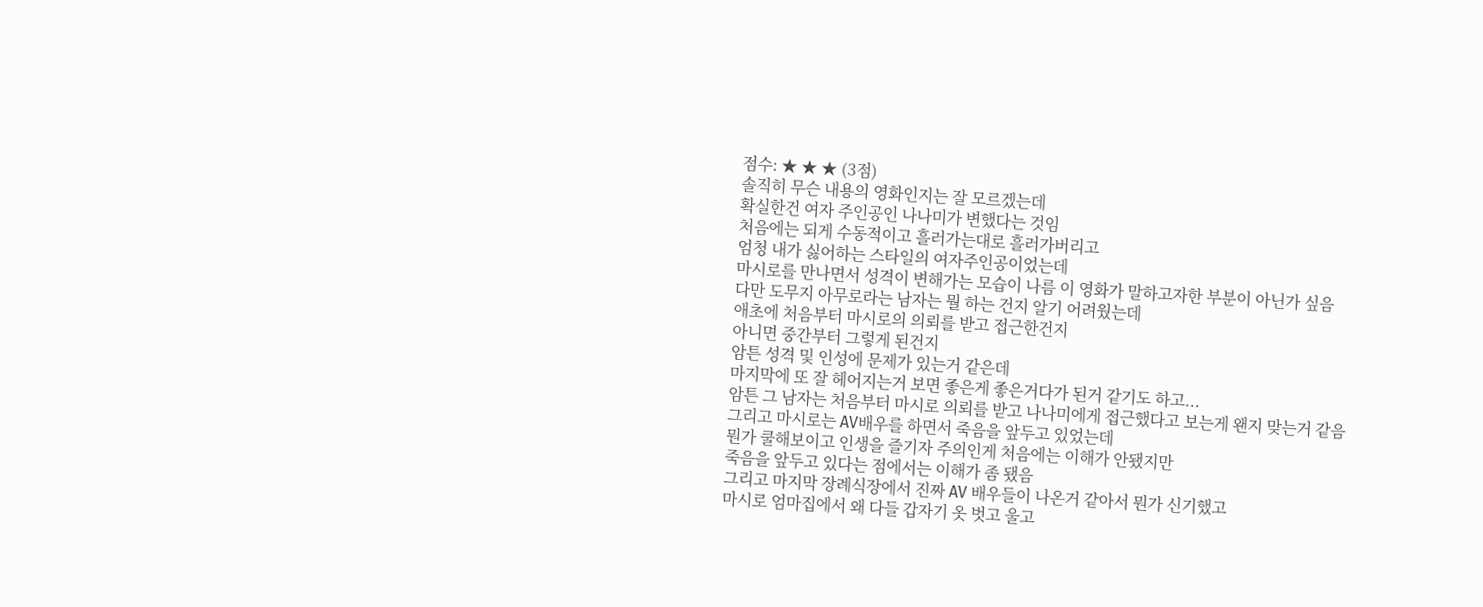점수: ★ ★ ★ (3점)
솔직히 무슨 내용의 영화인지는 잘 모르겠는데
확실한건 여자 주인공인 나나미가 변했다는 것임
처음에는 되게 수동적이고 흘러가는대로 흘러가버리고
엄청 내가 싫어하는 스타일의 여자주인공이었는데
마시로를 만나면서 성격이 변해가는 모습이 나름 이 영화가 말하고자한 부분이 아닌가 싶음
다만 도무지 아무로라는 남자는 뭘 하는 건지 알기 어려웠는데
애초에 처음부터 마시로의 의뢰를 받고 접근한건지
아니면 중간부터 그렇게 된건지
암튼 성격 및 인성에 문제가 있는거 같은데
마지막에 또 잘 헤어지는거 보면 좋은게 좋은거다가 된거 같기도 하고...
암튼 그 남자는 처음부터 마시로 의뢰를 받고 나나미에게 접근했다고 보는게 왠지 맞는거 같음
그리고 마시로는 AV배우를 하면서 죽음을 앞두고 있었는데
뭔가 쿨해보이고 인생을 즐기자 주의인게 처음에는 이해가 안됐지만
죽음을 앞두고 있다는 점에서는 이해가 좀 됐음
그리고 마지막 장례식장에서 진짜 AV 배우들이 나온거 같아서 뭔가 신기했고
마시로 엄마집에서 왜 다들 갑자기 옷 벗고 울고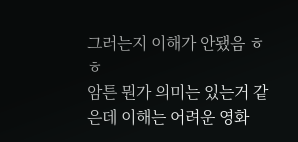그러는지 이해가 안됐음 ㅎㅎ
암튼 뭔가 의미는 있는거 같은데 이해는 어려운 영화